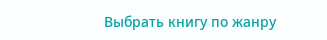Выбрать книгу по жанру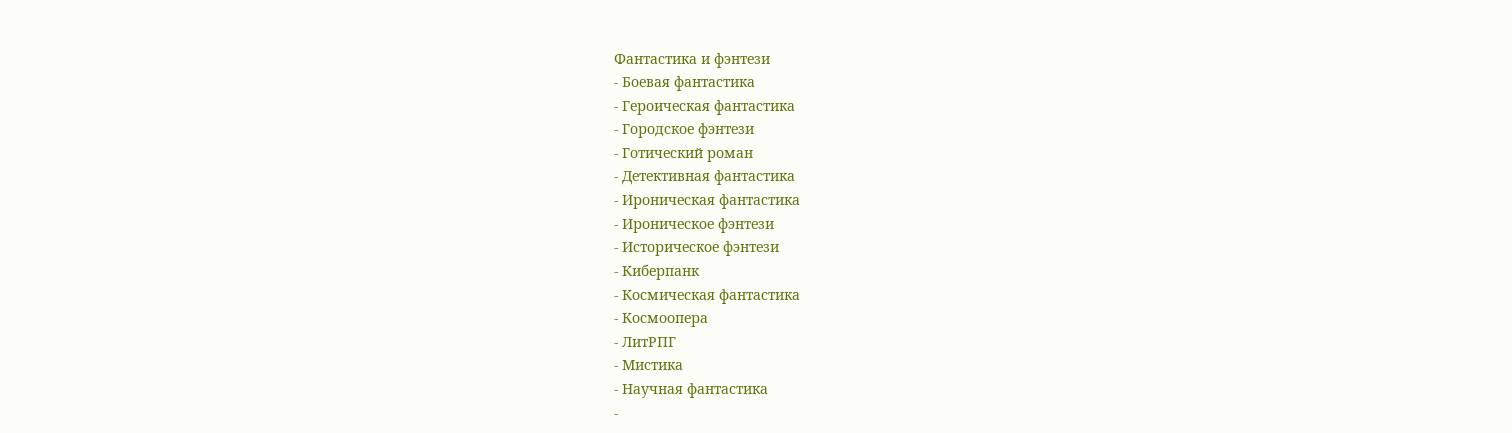Фантастика и фэнтези
- Боевая фантастика
- Героическая фантастика
- Городское фэнтези
- Готический роман
- Детективная фантастика
- Ироническая фантастика
- Ироническое фэнтези
- Историческое фэнтези
- Киберпанк
- Космическая фантастика
- Космоопера
- ЛитРПГ
- Мистика
- Научная фантастика
-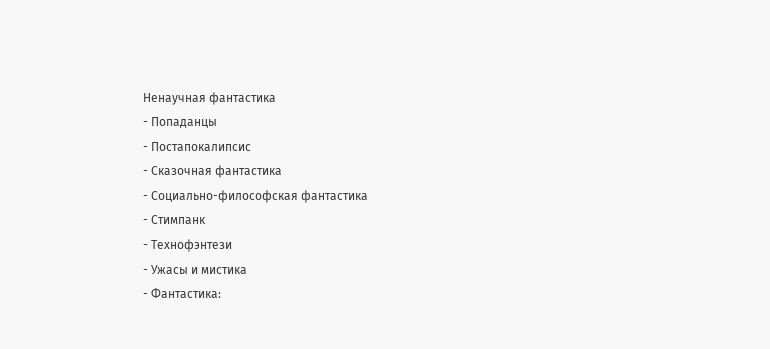Ненаучная фантастика
- Попаданцы
- Постапокалипсис
- Сказочная фантастика
- Социально-философская фантастика
- Стимпанк
- Технофэнтези
- Ужасы и мистика
- Фантастика: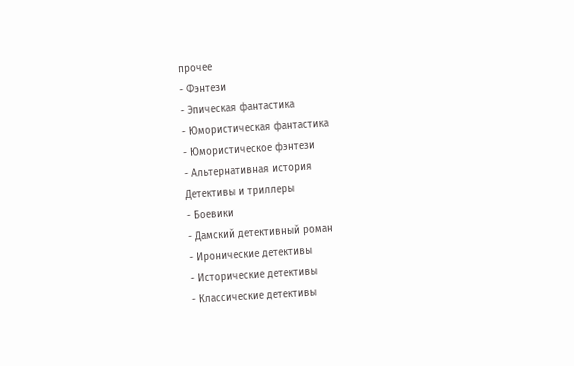прочее
- Фэнтези
- Эпическая фантастика
- Юмористическая фантастика
- Юмористическое фэнтези
- Альтернативная история
Детективы и триллеры
- Боевики
- Дамский детективный роман
- Иронические детективы
- Исторические детективы
- Классические детективы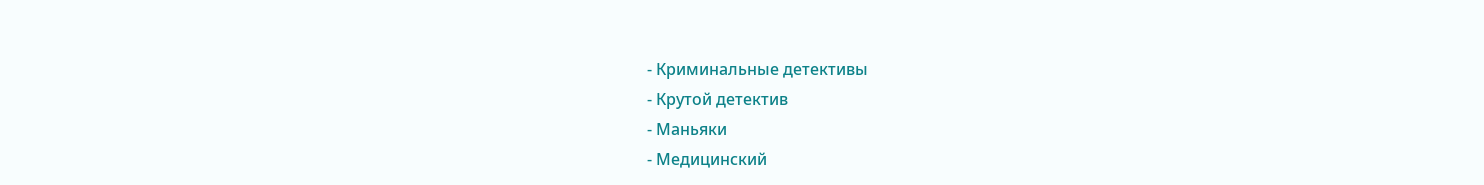- Криминальные детективы
- Крутой детектив
- Маньяки
- Медицинский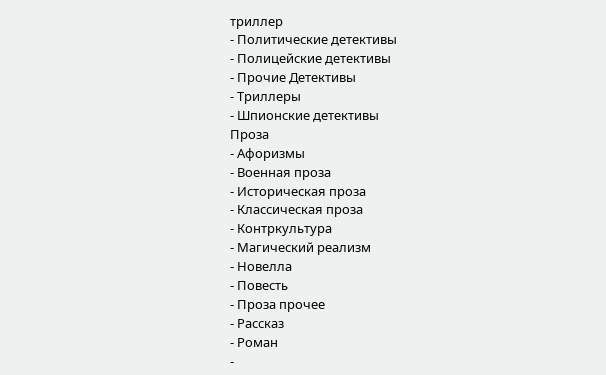триллер
- Политические детективы
- Полицейские детективы
- Прочие Детективы
- Триллеры
- Шпионские детективы
Проза
- Афоризмы
- Военная проза
- Историческая проза
- Классическая проза
- Контркультура
- Магический реализм
- Новелла
- Повесть
- Проза прочее
- Рассказ
- Роман
-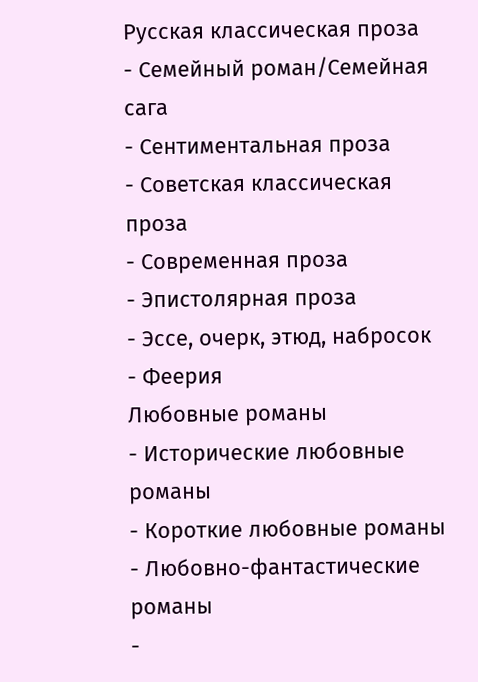Русская классическая проза
- Семейный роман/Семейная сага
- Сентиментальная проза
- Советская классическая проза
- Современная проза
- Эпистолярная проза
- Эссе, очерк, этюд, набросок
- Феерия
Любовные романы
- Исторические любовные романы
- Короткие любовные романы
- Любовно-фантастические романы
-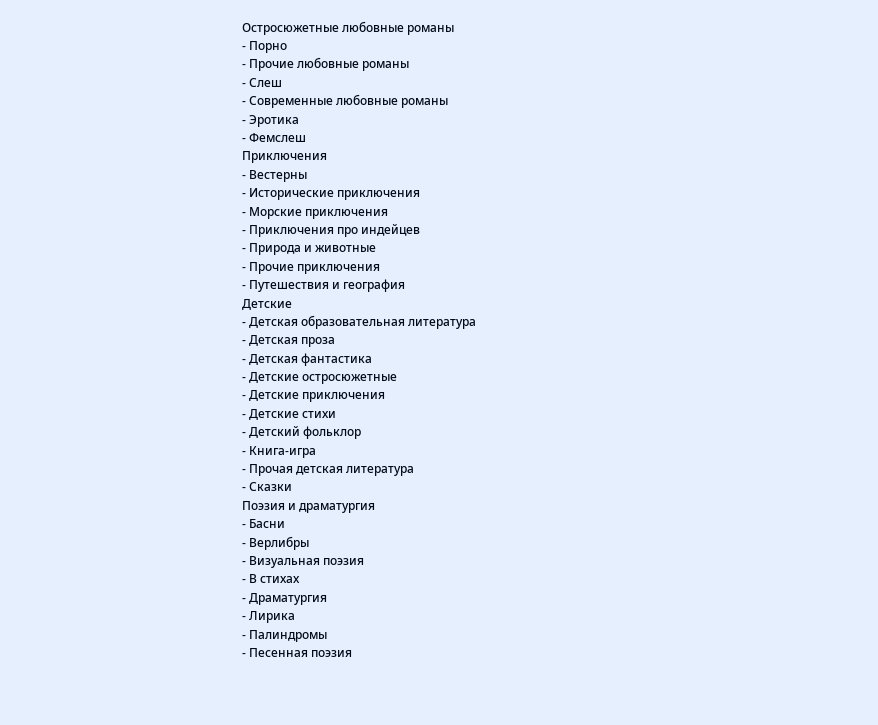Остросюжетные любовные романы
- Порно
- Прочие любовные романы
- Слеш
- Современные любовные романы
- Эротика
- Фемслеш
Приключения
- Вестерны
- Исторические приключения
- Морские приключения
- Приключения про индейцев
- Природа и животные
- Прочие приключения
- Путешествия и география
Детские
- Детская образовательная литература
- Детская проза
- Детская фантастика
- Детские остросюжетные
- Детские приключения
- Детские стихи
- Детский фольклор
- Книга-игра
- Прочая детская литература
- Сказки
Поэзия и драматургия
- Басни
- Верлибры
- Визуальная поэзия
- В стихах
- Драматургия
- Лирика
- Палиндромы
- Песенная поэзия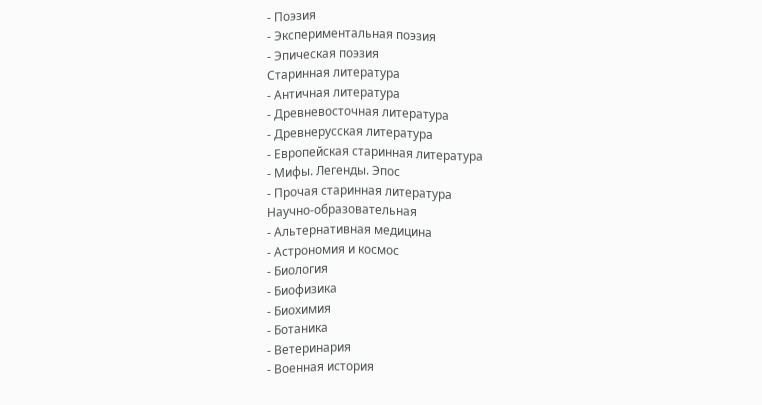- Поэзия
- Экспериментальная поэзия
- Эпическая поэзия
Старинная литература
- Античная литература
- Древневосточная литература
- Древнерусская литература
- Европейская старинная литература
- Мифы. Легенды. Эпос
- Прочая старинная литература
Научно-образовательная
- Альтернативная медицина
- Астрономия и космос
- Биология
- Биофизика
- Биохимия
- Ботаника
- Ветеринария
- Военная история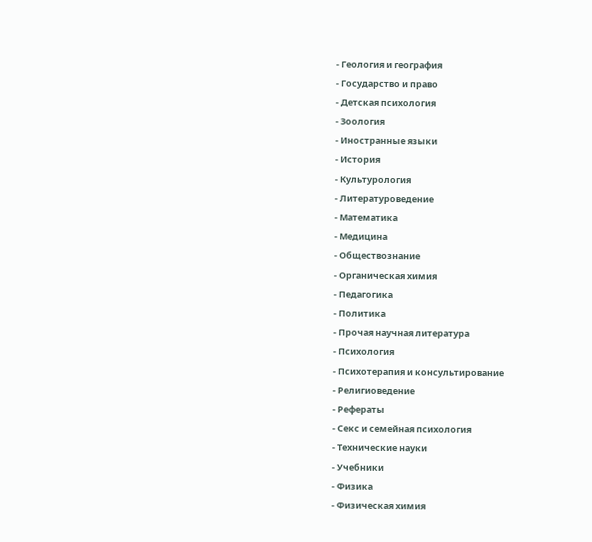- Геология и география
- Государство и право
- Детская психология
- Зоология
- Иностранные языки
- История
- Культурология
- Литературоведение
- Математика
- Медицина
- Обществознание
- Органическая химия
- Педагогика
- Политика
- Прочая научная литература
- Психология
- Психотерапия и консультирование
- Религиоведение
- Рефераты
- Секс и семейная психология
- Технические науки
- Учебники
- Физика
- Физическая химия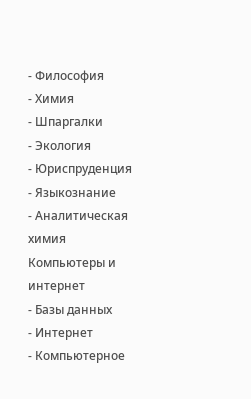- Философия
- Химия
- Шпаргалки
- Экология
- Юриспруденция
- Языкознание
- Аналитическая химия
Компьютеры и интернет
- Базы данных
- Интернет
- Компьютерное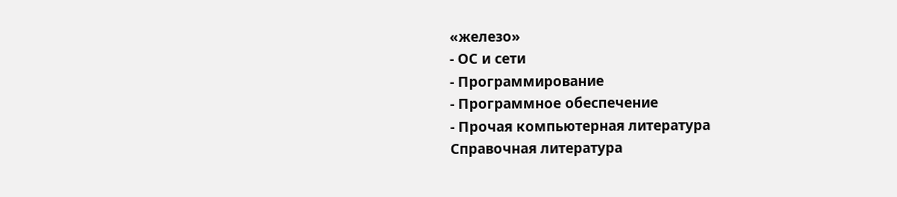«железо»
- ОС и сети
- Программирование
- Программное обеспечение
- Прочая компьютерная литература
Справочная литература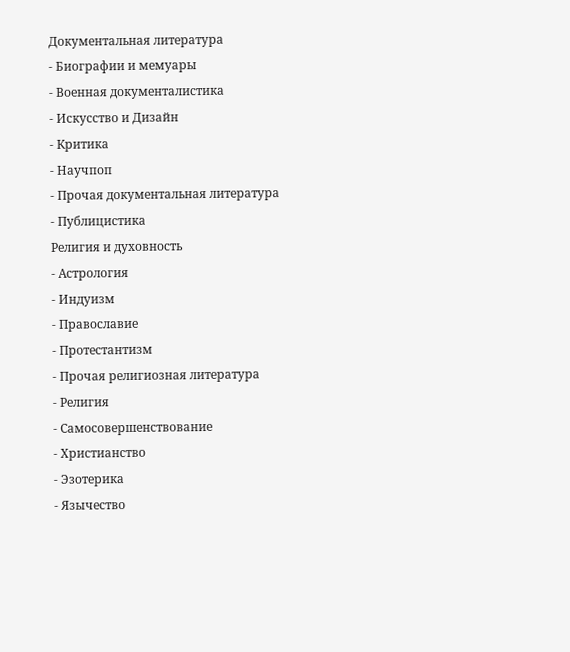Документальная литература
- Биографии и мемуары
- Военная документалистика
- Искусство и Дизайн
- Критика
- Научпоп
- Прочая документальная литература
- Публицистика
Религия и духовность
- Астрология
- Индуизм
- Православие
- Протестантизм
- Прочая религиозная литература
- Религия
- Самосовершенствование
- Христианство
- Эзотерика
- Язычество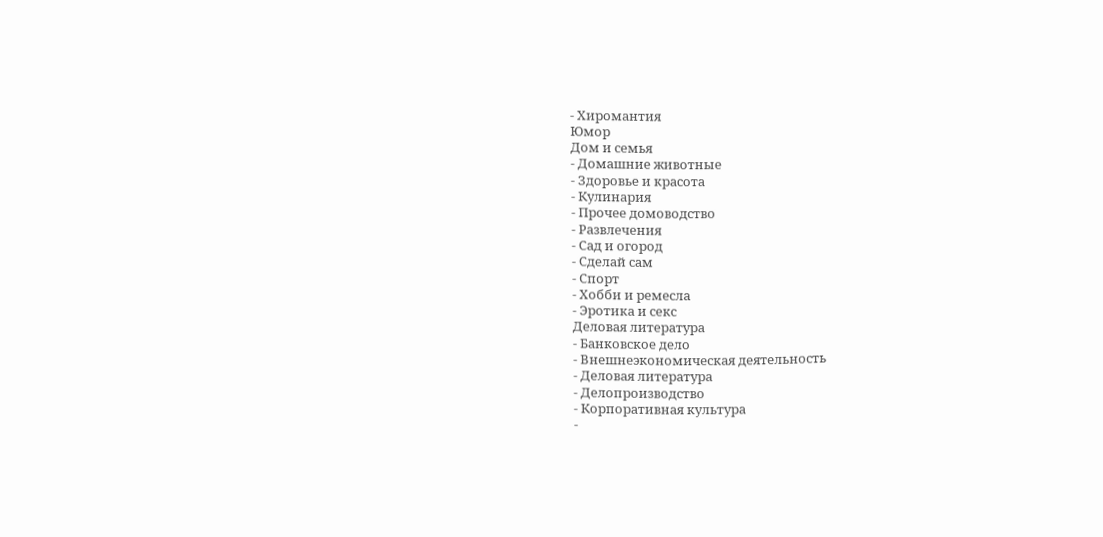- Хиромантия
Юмор
Дом и семья
- Домашние животные
- Здоровье и красота
- Кулинария
- Прочее домоводство
- Развлечения
- Сад и огород
- Сделай сам
- Спорт
- Хобби и ремесла
- Эротика и секс
Деловая литература
- Банковское дело
- Внешнеэкономическая деятельность
- Деловая литература
- Делопроизводство
- Корпоративная культура
-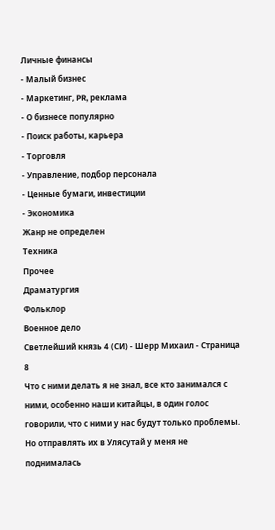Личные финансы
- Малый бизнес
- Маркетинг, PR, реклама
- О бизнесе популярно
- Поиск работы, карьера
- Торговля
- Управление, подбор персонала
- Ценные бумаги, инвестиции
- Экономика
Жанр не определен
Техника
Прочее
Драматургия
Фольклор
Военное дело
Светлейший князь 4 (СИ) - Шерр Михаил - Страница 8
Что с ними делать я не знал, все кто занимался с ними, особенно наши китайцы, в один голос говорили, что с ними у нас будут только проблемы. Но отправлять их в Улясутай у меня не поднималась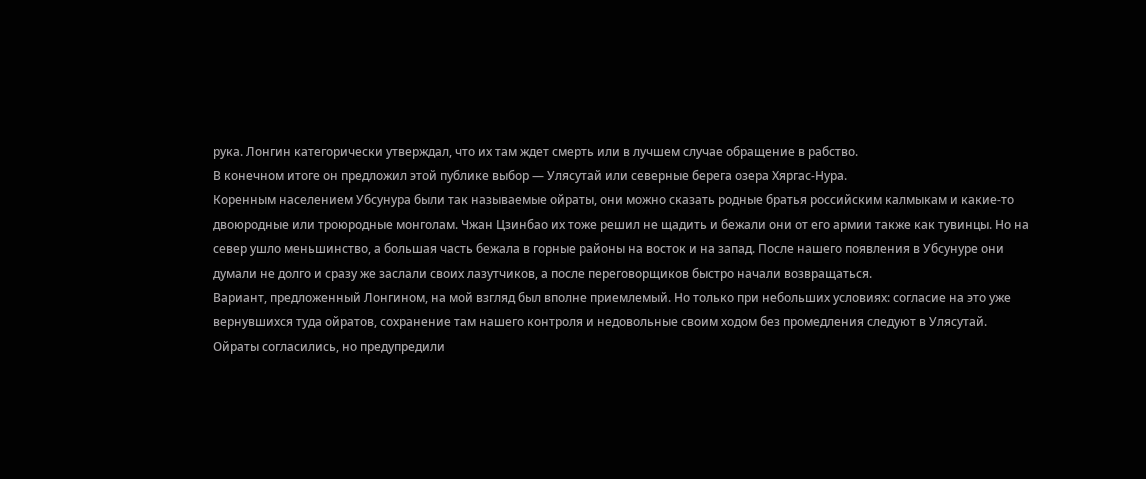рука. Лонгин категорически утверждал, что их там ждет смерть или в лучшем случае обращение в рабство.
В конечном итоге он предложил этой публике выбор — Улясутай или северные берега озера Хяргас-Нура.
Коренным населением Убсунура были так называемые ойраты, они можно сказать родные братья российским калмыкам и какие-то двоюродные или троюродные монголам. Чжан Цзинбао их тоже решил не щадить и бежали они от его армии также как тувинцы. Но на север ушло меньшинство, а большая часть бежала в горные районы на восток и на запад. После нашего появления в Убсунуре они думали не долго и сразу же заслали своих лазутчиков, а после переговорщиков быстро начали возвращаться.
Вариант, предложенный Лонгином, на мой взгляд был вполне приемлемый. Но только при небольших условиях: согласие на это уже вернувшихся туда ойратов, сохранение там нашего контроля и недовольные своим ходом без промедления следуют в Улясутай.
Ойраты согласились, но предупредили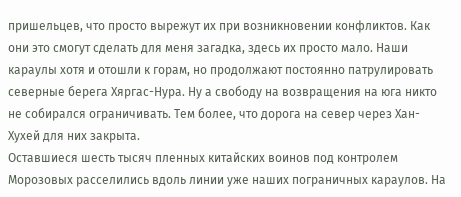пришельцев, что просто вырежут их при возникновении конфликтов. Как они это смогут сделать для меня загадка, здесь их просто мало. Наши караулы хотя и отошли к горам, но продолжают постоянно патрулировать северные берега Хяргас-Нура. Ну а свободу на возвращения на юга никто не собирался ограничивать. Тем более, что дорога на север через Хан-Хухей для них закрыта.
Оставшиеся шесть тысяч пленных китайских воинов под контролем Морозовых расселились вдоль линии уже наших пограничных караулов. На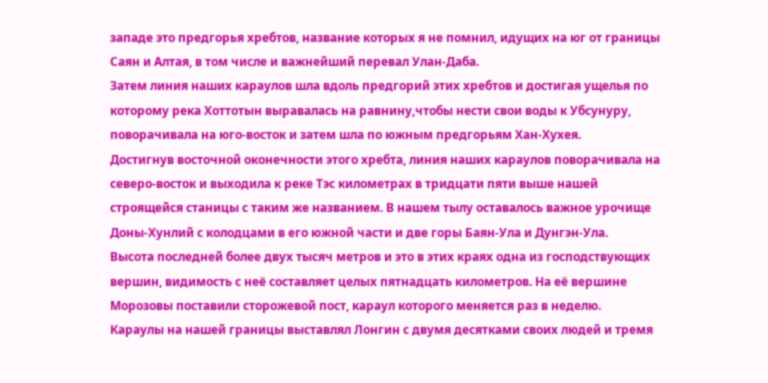западе это предгорья хребтов, название которых я не помнил, идущих на юг от границы Саян и Алтая, в том числе и важнейший перевал Улан-Даба.
Затем линия наших караулов шла вдоль предгорий этих хребтов и достигая ущелья по которому река Хоттотын выравалась на равнину,чтобы нести свои воды к Убсунуру, поворачивала на юго-восток и затем шла по южным предгорьям Хан-Хухея.
Достигнув восточной оконечности этого хребта, линия наших караулов поворачивала на северо-восток и выходила к реке Тэс километрах в тридцати пяти выше нашей строящейся станицы с таким же названием. В нашем тылу оставалось важное урочище Доны-Хунлий с колодцами в его южной части и две горы Баян-Ула и Дунгэн-Ула.
Высота последней более двух тысяч метров и это в этих краях одна из господствующих вершин, видимость с неё составляет целых пятнадцать километров. На её вершине Морозовы поставили сторожевой пост, караул которого меняется раз в неделю.
Караулы на нашей границы выставлял Лонгин с двумя десятками своих людей и тремя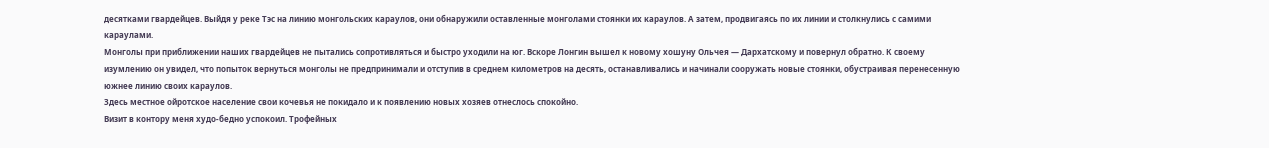десятками гвардейцев. Выйдя у реке Тэс на линию монгольских караулов, они обнаружили оставленные монголами стоянки их караулов. А затем, продвигаясь по их линии и столкнулись с самими караулами.
Монголы при приближении наших гвардейцев не пытались сопротивляться и быстро уходили на юг. Вскоре Лонгин вышел к новому хошуну Ольчея — Дархатскому и повернул обратно. К своему изумлению он увидел, что попыток вернуться монголы не предпринимали и отступив в среднем километров на десять, останавливались и начинали сооружать новые стоянки, обустраивая перенесенную южнее линию своих караулов.
Здесь местное ойротское население свои кочевья не покидало и к появлению новых хозяев отнеслось спокойно.
Визит в контору меня худо-бедно успокоил. Трофейных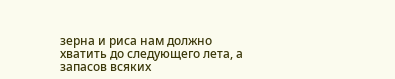зерна и риса нам должно хватить до следующего лета, а запасов всяких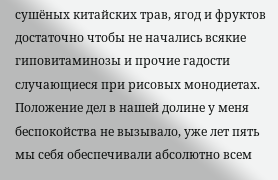сушёных китайских трав, ягод и фруктов достаточно чтобы не начались всякие гиповитаминозы и прочие гадости случающиеся при рисовых монодиетах.
Положение дел в нашей долине у меня беспокойства не вызывало, уже лет пять мы себя обеспечивали абсолютно всем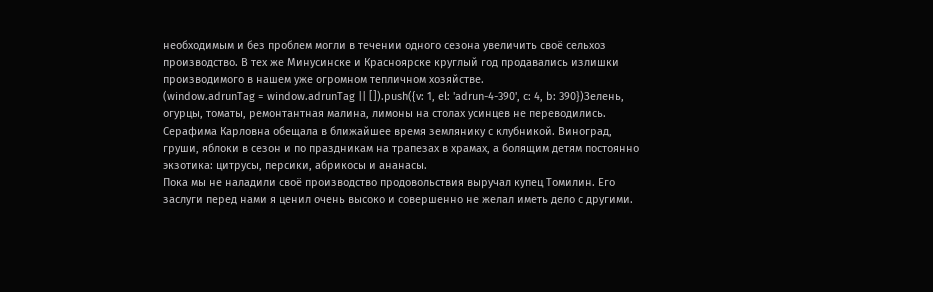необходимым и без проблем могли в течении одного сезона увеличить своё сельхоз производство. В тех же Минусинске и Красноярске круглый год продавались излишки производимого в нашем уже огромном тепличном хозяйстве.
(window.adrunTag = window.adrunTag || []).push({v: 1, el: 'adrun-4-390', c: 4, b: 390})Зелень, огурцы, томаты, ремонтантная малина, лимоны на столах усинцев не переводились. Серафима Карловна обещала в ближайшее время землянику с клубникой. Виноград, груши, яблоки в сезон и по праздникам на трапезах в храмах, а болящим детям постоянно экзотика: цитрусы, персики, абрикосы и ананасы.
Пока мы не наладили своё производство продовольствия выручал купец Томилин. Его заслуги перед нами я ценил очень высоко и совершенно не желал иметь дело с другими.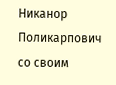Никанор Поликарпович со своим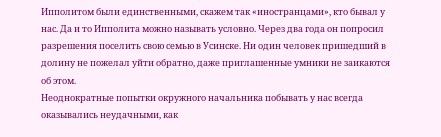Ипполитом были единственными, скажем так «иностранцами», кто бывал у нас. Да и то Ипполита можно называть условно. Через два года он попросил разрешения поселить свою семью в Усинске. Ни один человек пришедший в долину не пожелал уйти обратно, даже приглашенные умники не заикаются об этом.
Неоднократные попытки окружного начальника побывать у нас всегда оказывались неудачными, как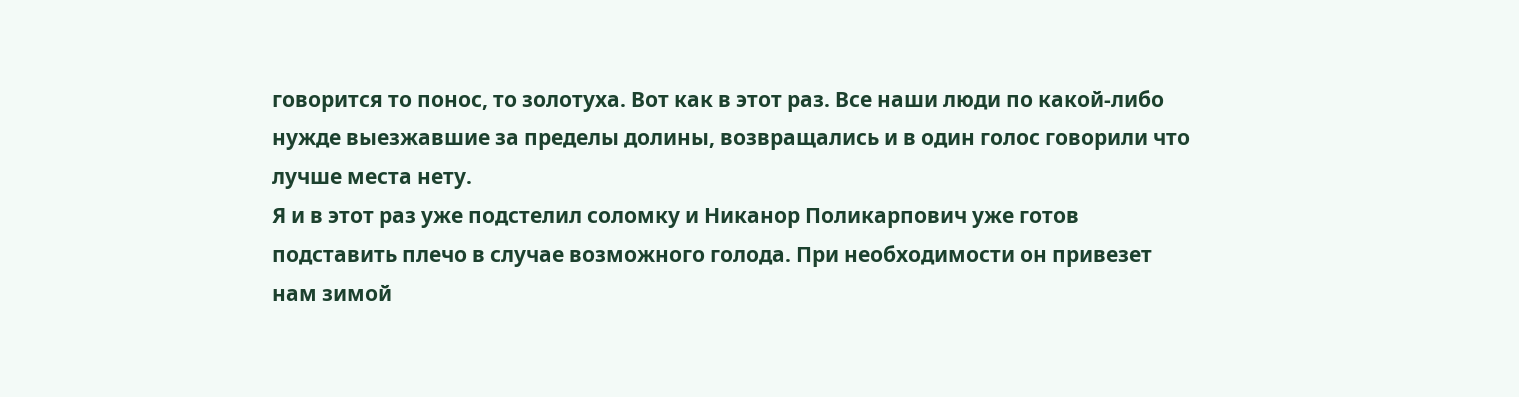говорится то понос, то золотуха. Вот как в этот раз. Все наши люди по какой-либо нужде выезжавшие за пределы долины, возвращались и в один голос говорили что лучше места нету.
Я и в этот раз уже подстелил соломку и Никанор Поликарпович уже готов подставить плечо в случае возможного голода. При необходимости он привезет нам зимой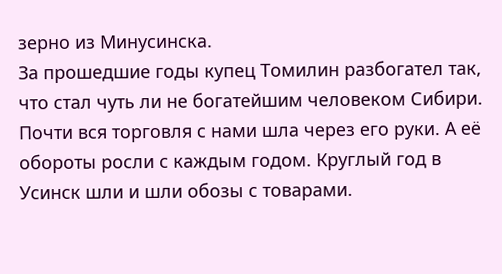зерно из Минусинска.
За прошедшие годы купец Томилин разбогател так, что стал чуть ли не богатейшим человеком Сибири. Почти вся торговля с нами шла через его руки. А её обороты росли с каждым годом. Круглый год в Усинск шли и шли обозы с товарами.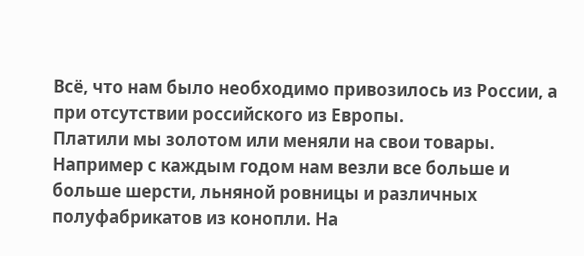Всё, что нам было необходимо привозилось из России, а при отсутствии российского из Европы.
Платили мы золотом или меняли на свои товары. Например с каждым годом нам везли все больше и больше шерсти, льняной ровницы и различных полуфабрикатов из конопли. На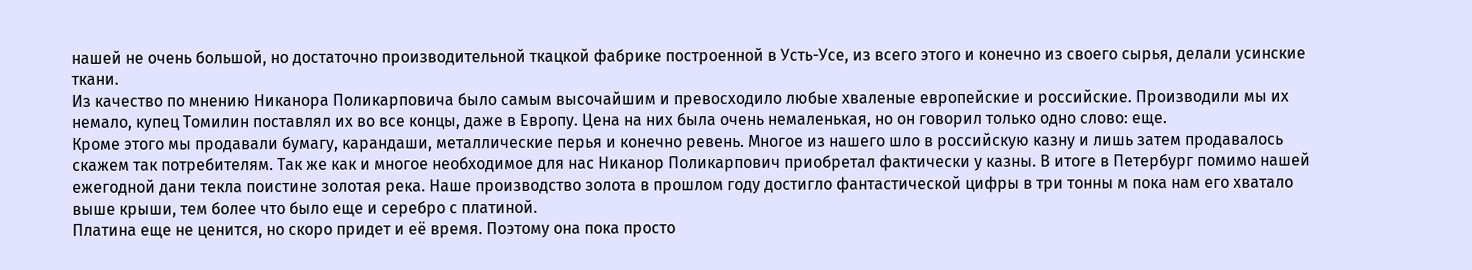нашей не очень большой, но достаточно производительной ткацкой фабрике построенной в Усть-Усе, из всего этого и конечно из своего сырья, делали усинские ткани.
Из качество по мнению Никанора Поликарповича было самым высочайшим и превосходило любые хваленые европейские и российские. Производили мы их немало, купец Томилин поставлял их во все концы, даже в Европу. Цена на них была очень немаленькая, но он говорил только одно слово: еще.
Кроме этого мы продавали бумагу, карандаши, металлические перья и конечно ревень. Многое из нашего шло в российскую казну и лишь затем продавалось скажем так потребителям. Так же как и многое необходимое для нас Никанор Поликарпович приобретал фактически у казны. В итоге в Петербург помимо нашей ежегодной дани текла поистине золотая река. Наше производство золота в прошлом году достигло фантастической цифры в три тонны м пока нам его хватало выше крыши, тем более что было еще и серебро с платиной.
Платина еще не ценится, но скоро придет и её время. Поэтому она пока просто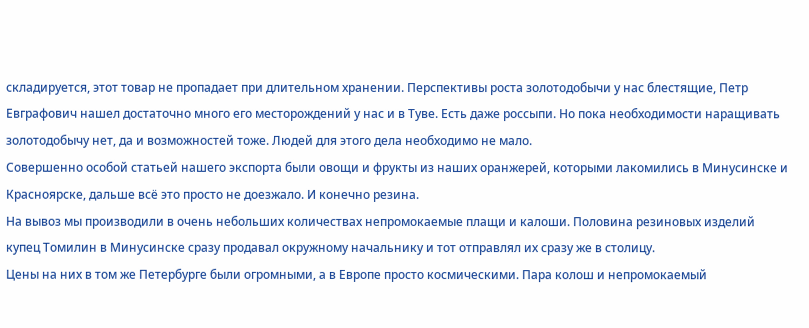складируется, этот товар не пропадает при длительном хранении. Перспективы роста золотодобычи у нас блестящие, Петр Евграфович нашел достаточно много его месторождений у нас и в Туве. Есть даже россыпи. Но пока необходимости наращивать золотодобычу нет, да и возможностей тоже. Людей для этого дела необходимо не мало.
Совершенно особой статьей нашего экспорта были овощи и фрукты из наших оранжерей, которыми лакомились в Минусинске и Красноярске, дальше всё это просто не доезжало. И конечно резина.
На вывоз мы производили в очень небольших количествах непромокаемые плащи и калоши. Половина резиновых изделий купец Томилин в Минусинске сразу продавал окружному начальнику и тот отправлял их сразу же в столицу.
Цены на них в том же Петербурге были огромными, а в Европе просто космическими. Пара колош и непромокаемый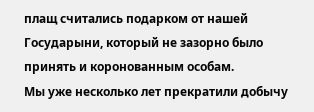плащ считались подарком от нашей Государыни, который не зазорно было принять и коронованным особам.
Мы уже несколько лет прекратили добычу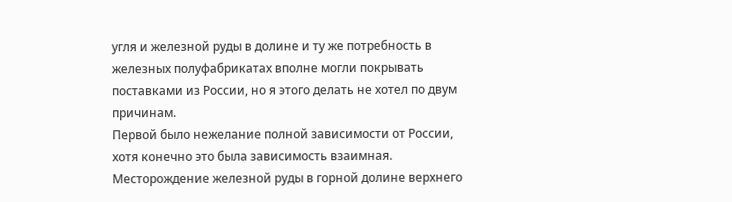угля и железной руды в долине и ту же потребность в железных полуфабрикатах вполне могли покрывать поставками из России, но я этого делать не хотел по двум причинам.
Первой было нежелание полной зависимости от России, хотя конечно это была зависимость взаимная. Месторождение железной руды в горной долине верхнего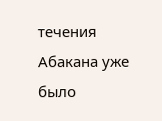течения Абакана уже было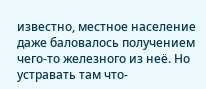известно, местное население даже баловалось получением чего-то железного из неё. Но устравать там что-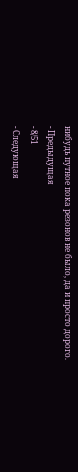нибудь путное пока резонов не было, да и просто дорого.
- Предыдущая
- 8/51
- Следующая